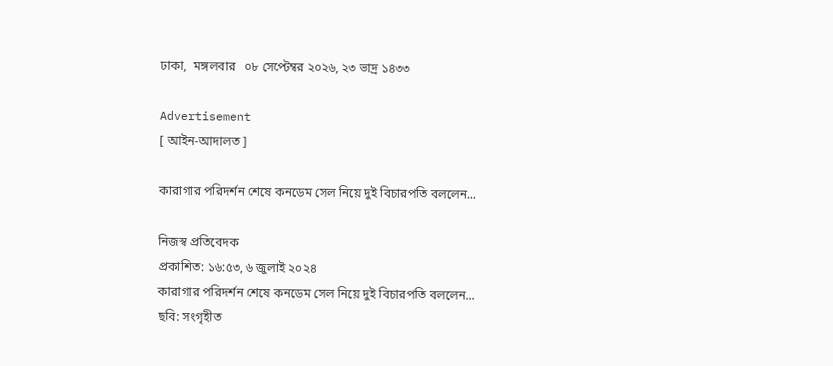ঢাকা,  মঙ্গলবার   ০৮ সেপ্টেম্বর ২০২৬, ২৩ ভাদ্র ১৪৩৩

Advertisement
[ আইন-আদালত ]

কারাগার পরিদর্শন শেষে কনডেম সেল নিয়ে দুই বিচারপতি বললেন...

নিজস্ব প্রতিবেদক
প্রকাশিত: ১৬:৫৩, ৬ জুলাই ২০২৪
কারাগার পরিদর্শন শেষে কনডেম সেল নিয়ে দুই বিচারপতি বললেন...
ছবি: সংগৃহীত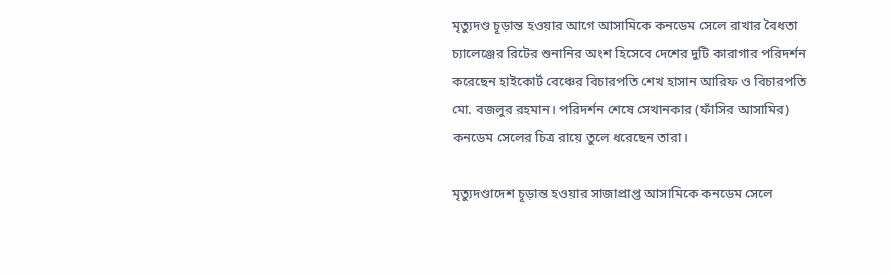মৃত্যুদণ্ড চূড়ান্ত হওয়ার আগে আসামিকে কনডেম সেলে রাখার বৈধতা চ্যালেঞ্জের রিটের শুনানির অংশ হিসেবে দেশের দুটি কারাগার পরিদর্শন করেছেন হাইকোর্ট বেঞ্চের বিচারপতি শেখ হাসান আরিফ ও বিচারপতি মো. বজলুর রহমান। পরিদর্শন শেষে সেখানকার (ফাঁসির আসামির) কনডেম সেলের চিত্র রায়ে তুলে ধরেছেন তারা।

মৃত্যুদণ্ডাদেশ চূড়ান্ত হওয়ার সাজাপ্রাপ্ত আসামিকে কনডেম সেলে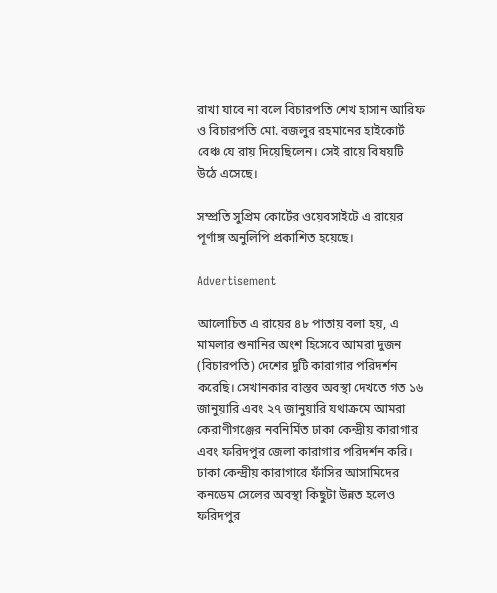রাখা যাবে না বলে বিচারপতি শেখ হাসান আরিফ ও বিচারপতি মো. বজলুর রহমানের হাইকোর্ট বেঞ্চ যে রায় দিয়েছিলেন। সেই রায়ে বিষয়টি উঠে এসেছে।

সম্প্রতি সুপ্রিম কোর্টের ওয়েবসাইটে এ রায়ের পূর্ণাঙ্গ অনুলিপি প্রকাশিত হয়েছে।

Advertisement

আলোচিত এ রায়ের ৪৮ পাতায় বলা হয়, এ মামলার শুনানির অংশ হিসেবে আমরা দুজন (বিচারপতি) দেশের দুটি কারাগার পরিদর্শন করেছি। সেখানকার বাস্তব অবস্থা দেখতে গত ১৬ জানুয়ারি এবং ২৭ জানুয়ারি যথাক্রমে আমরা কেরাণীগঞ্জের নবনির্মিত ঢাকা কেন্দ্রীয় কারাগার এবং ফরিদপুর জেলা কারাগার পরিদর্শন করি। ঢাকা কেন্দ্রীয় কারাগারে ফাঁসির আসামিদের কনডেম সেলের অবস্থা কিছুটা উন্নত হলেও ফরিদপুর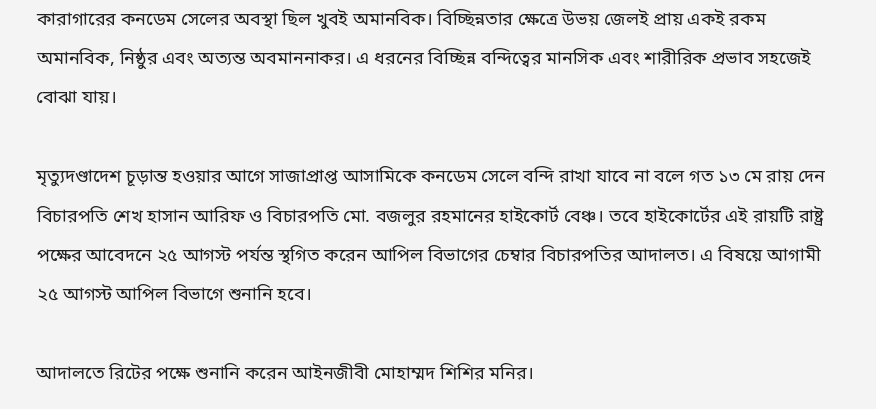কারাগারের কনডেম সেলের অবস্থা ছিল খুবই অমানবিক। বিচ্ছিন্নতার ক্ষেত্রে উভয় জেলই প্রায় একই রকম অমানবিক, নিষ্ঠুর এবং অত্যন্ত অবমাননাকর। এ ধরনের বিচ্ছিন্ন বন্দিত্বের মানসিক এবং শারীরিক প্রভাব সহজেই বোঝা যায়।

মৃত্যুদণ্ডাদেশ চূড়ান্ত হওয়ার আগে সাজাপ্রাপ্ত আসামিকে কনডেম সেলে বন্দি রাখা যাবে না বলে গত ১৩ মে রায় দেন বিচারপতি শেখ হাসান আরিফ ও বিচারপতি মো. বজলুর রহমানের হাইকোর্ট বেঞ্চ। তবে হাইকোর্টের এই রায়টি রাষ্ট্র পক্ষের আবেদনে ২৫ আগস্ট পর্যন্ত স্থগিত করেন আপিল বিভাগের চেম্বার বিচারপতির আদালত। এ বিষয়ে আগামী ২৫ আগস্ট আপিল বিভাগে শুনানি হবে।

আদালতে রিটের পক্ষে শুনানি করেন আইনজীবী মোহাম্মদ শিশির মনির।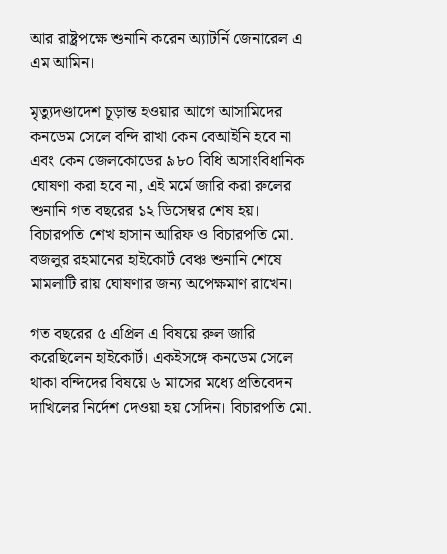আর রাষ্ট্রপক্ষে শুনানি করেন অ্যাটর্নি জেনারেল এ এম আমিন।

মৃত্যুদণ্ডাদেশ চূড়ান্ত হওয়ার আগে আসামিদের কনডেম সেলে বন্দি রাখা কেন বেআইনি হবে না এবং কেন জেলকোডের ৯৮০ বিধি অসাংবিধানিক ঘোষণা করা হবে না, এই মর্মে জারি করা রুলের শুনানি গত বছরের ১২ ডিসেম্বর শেষ হয়। বিচারপতি শেখ হাসান আরিফ ও বিচারপতি মো. বজলুর রহমানের হাইকোর্ট বেঞ্চ শুনানি শেষে মামলাটি রায় ঘোষণার জন্য অপেক্ষমাণ রাখেন।

গত বছরের ৫ এপ্রিল এ বিষয়ে রুল জারি করেছিলেন হাইকোর্ট। একইসঙ্গে কনডেম সেলে থাকা বন্দিদের বিষয়ে ৬ মাসের মধ্যে প্রতিবেদন দাখিলের নির্দেশ দেওয়া হয় সেদিন। বিচারপতি মো.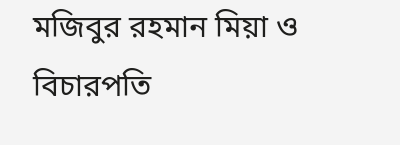মজিবুর রহমান মিয়া ও বিচারপতি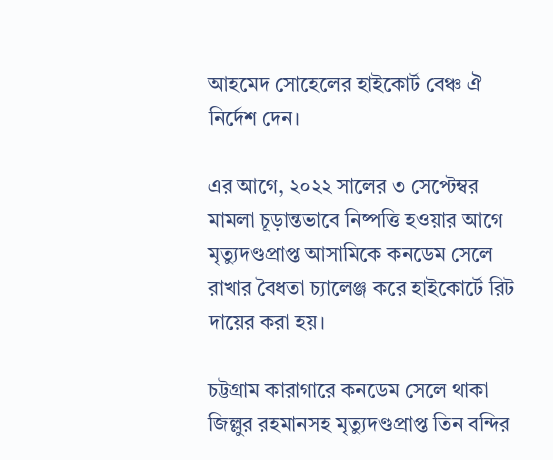আহমেদ সোহেলের হাইকোর্ট বেঞ্চ ঐ নির্দেশ দেন।

এর আগে, ২০২২ সালের ৩ সেপ্টেম্বর মামলা চূড়ান্তভাবে নিষ্পত্তি হওয়ার আগে মৃত্যুদণ্ডপ্রাপ্ত আসামিকে কনডেম সেলে রাখার বৈধতা চ্যালেঞ্জ করে হাইকোর্টে রিট দায়ের করা হয়।

চট্টগ্রাম কারাগারে কনডেম সেলে থাকা জিল্লুর রহমানসহ মৃত্যুদণ্ডপ্রাপ্ত তিন বন্দির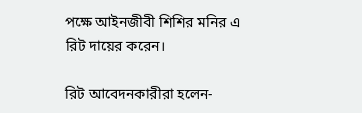পক্ষে আইনজীবী শিশির মনির এ রিট দায়ের করেন।

রিট আবেদনকারীরা হলেন-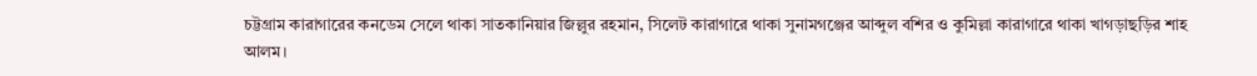চট্টগ্রাম কারাগারের কনডেম সেলে থাকা সাতকানিয়ার জিল্লুর রহমান, সিলেট কারাগারে থাকা সুনামগঞ্জের আব্দুল বশির ও কুমিল্লা কারাগারে থাকা খাগড়াছড়ির শাহ আলম।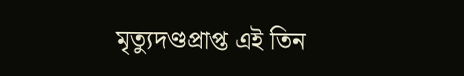মৃত্যুদণ্ডপ্রাপ্ত এই তিন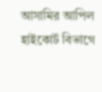আসামির আপিল হাইকোর্ট বিভাগে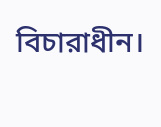বিচারাধীন।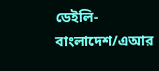ডেইলি-বাংলাদেশ/এআর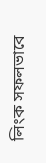লিংক সফলভাবে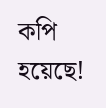কপি হয়েছে!